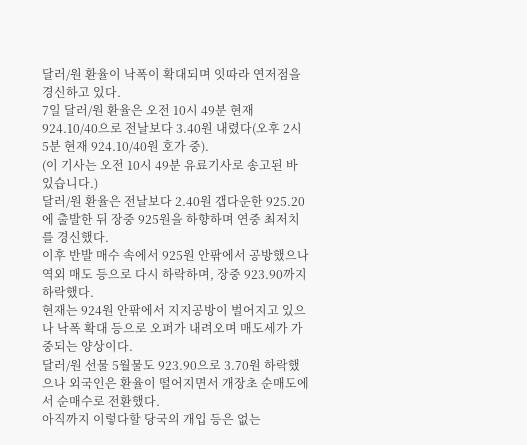달러/원 환율이 낙폭이 확대되며 잇따라 연저점을 경신하고 있다.
7일 달러/원 환율은 오전 10시 49분 현재 924.10/40으로 전날보다 3.40원 내렸다(오후 2시 5분 현재 924.10/40원 호가 중).
(이 기사는 오전 10시 49분 유료기사로 송고된 바 있습니다.)
달러/원 환율은 전날보다 2.40원 갭다운한 925.20에 출발한 뒤 장중 925원을 하향하며 연중 최저치를 경신했다.
이후 반발 매수 속에서 925원 안팎에서 공방했으나 역외 매도 등으로 다시 하락하며, 장중 923.90까지 하락했다.
현재는 924원 안팎에서 지지공방이 벌어지고 있으나 낙폭 확대 등으로 오퍼가 내려오며 매도세가 가중되는 양상이다.
달러/원 선물 5월물도 923.90으로 3.70원 하락했으나 외국인은 환율이 떨어지면서 개장초 순매도에서 순매수로 전환했다.
아직까지 이렇다할 당국의 개입 등은 없는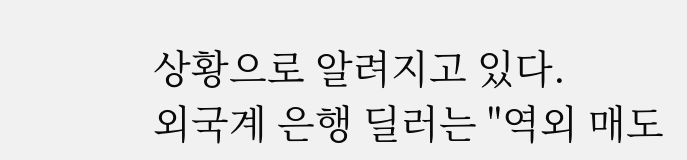상황으로 알려지고 있다.
외국계 은행 딜러는 "역외 매도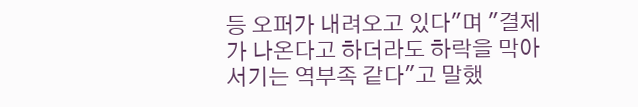등 오퍼가 내려오고 있다"며 "결제가 나온다고 하더라도 하락을 막아서기는 역부족 같다"고 말했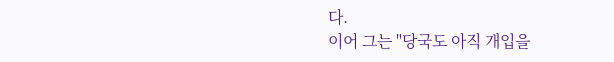다.
이어 그는 "당국도 아직 개입을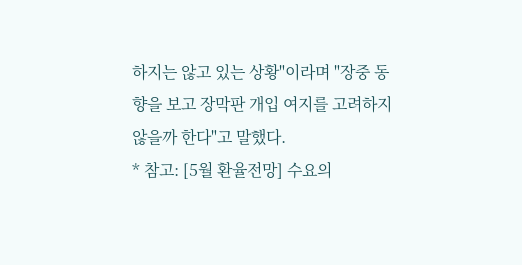하지는 않고 있는 상황"이라며 "장중 동향을 보고 장막판 개입 여지를 고려하지 않을까 한다"고 말했다.
* 참고: [5월 환율전망] 수요의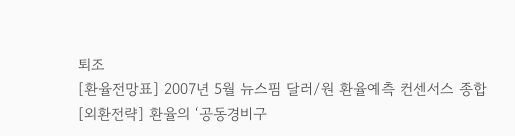퇴조
[환율전망표] 2007년 5월 뉴스핌 달러/원 환율예측 컨센서스 종합
[외환전략] 환율의 ‘공동경비구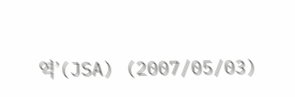역’(JSA) (2007/05/03)